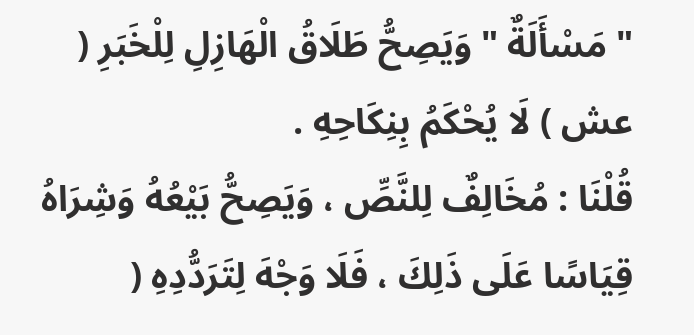" مَسْأَلَةٌ " وَيَصِحُّ طَلَاقُ الْهَازِلِ لِلْخَبَرِ ( عش ) لَا يُحْكَمُ بِنِكَاحِهِ .
قُلْنَا : مُخَالِفٌ لِلنَّصِّ ، وَيَصِحُّ بَيْعُهُ وَشِرَاهُ قِيَاسًا عَلَى ذَلِكَ ، فَلَا وَجْهَ لِتَرَدُّدِهِ (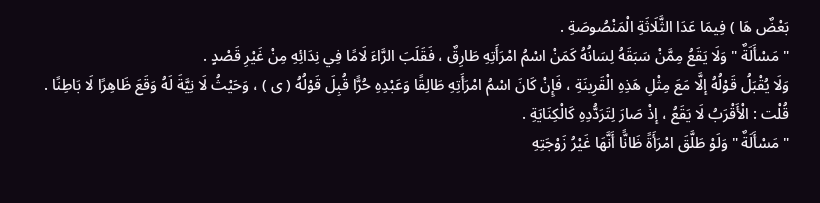بَعْضٌ هَا ) فِيمَا عَدَا الثَّلَاثَةِ الْمَنْصُوصَةِ .
" مَسْأَلَةٌ " وَلَا يَقَعُ مِمَّنْ سَبَقَهُ لِسَانُهُ كَمَنْ اسْمُ امْرَأَتِهِ طَارِقٌ ، فَقَلَبَ الرَّاءَ لَامًا فِي نِدَائِهِ مِنْ غَيْرِ قَصْدٍ .
وَلَا يُقْبَلُ قَوْلُهُ إلَّا مَعَ مِثْلِ هَذِهِ الْقَرِينَةِ ، فَإِنْ كَانَ اسْمُ امْرَأَتِهِ طَالِقًا وَعَبْدِهِ حُرًّا قُبِلَ قَوْلُهُ ( ى ) ، وَحَيْثُ لَا نِيَّةَ لَهُ وَقَعَ ظَاهِرًا لَا بَاطِنًا .
قُلْت : الْأَقْرَبُ لَا يَقَعُ ، إذْ صَارَ لِتَرَدُّدِهِ كَالْكِنَايَةِ .
" مَسْأَلَةٌ " وَلَوْ طَلَّقَ امْرَأَةً ظَانًّا أَنَّهَا غَيْرُ زَوْجَتِهِ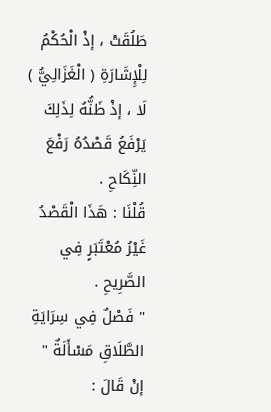طَلُقَتْ ، إذْ الْحُكْمُ لِلْإِشَارَةِ ( الْغَزَالِيُّ ) لَا ، إذْ ظَنُّهُ لِذَلِكَ يَرْفَعُ قَصْدُهُ رَفْعَ النِّكَاحِ .
قُلْنَا : هَذَا الْقَصْدُ غَيْرُ مُعْتَبَرٍ فِي الصَّرِيحِ .
" فَصْلٌ فِي سِرَايَةِ الطَّلَاقِ مَسْأَلَةٌ " إنْ قَالَ :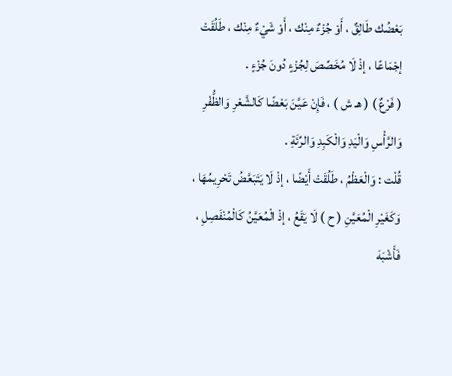بَعْضُك طَالِقٌ ، أَوْ جُزْءٌ مِنْك ، أَوْ شَيْءٌ مِنْك ، طَلُقَتْ إجْمَاعًا ، إذْ لَا مُخَصِّصَ لِجُزْءٍ دُونَ جُزْءٍ .
( فَرْعٌ ) ( هـ ش ) ، فَإِنْ عَيَّنَ بَعْضًا كَالشَّعْرِ وَالظُّفْرِ وَالرَّأْسِ وَالْيَدِ وَالْكَبِدِ وَالرِّئَةِ .
قُلْت : وَالْعَظْمُ ، طَلُقَتْ أَيْضًا ، إذْ لَا يَتَبَعَّضُ تَحْرِيمُهَا ، وَكَغَيْرِ الْمُعَيَّنِ ( ح ) لَا يَقَعُ ، إذْ الْمُعَيَّنُ كَالْمُنْفَصِلِ ، فَأَشْبَهَ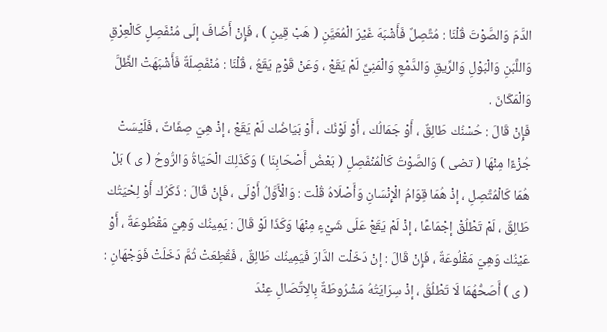الدَّمَ وَالصَّوْتَ قُلْنَا : مُتَّصِلٌ فَأَشْبَهَ غَيْرَ الْمُعَيَّنِ ( هَبْ قِينِ ) ، فَإِنْ أَضَافَ إلَى مُنْفَصِلٍ كَالْعِرْقِ وَاللَّبَنِ وَالْبَوْلِ وَالرِّيقِ وَالدَّمْعِ وَالْمَنِيِّ لَمْ يَقَعْ ، وَعَنْ قَوْمٍ يَقَعُ ، قُلْنَا : مُنْفَصِلَةٌ فَأَشْبَهَتْ الظِّلَّ وَالْمَكَانَ .
فَإِنْ قَالَ : حُسْنُك طَالِقٌ ، أَوْ جَمَالُك ، أَوْ لَوْنُك ، أَوْ بَيَاضُك لَمْ يَقَعْ ، إذْ هِيَ صِفَاتٌ ، فَلَيْسَتْ جُزْءًا مِنْهَا ( تضى ) وَالصَّوْتُ كَالْمُنْفَصِلِ ( بَعْضُ أَصْحَابِنَا ) وَكَذَلِكَ الْحَيَاةُ وَالرُّوحُ ( ى ) بَلْ هُمَا كَالْمُتَّصِلِ ، إذْ هُمَا قِوَامُ الْإِنْسَانِ وَأَصْلَاهُ قُلْت : وَالْأَوَّلُ أَوْلَى ، فَإِنْ قَالَ : ذَكَرُك أَوْ لِحْيَتُك طَالِقٌ ، لَمْ تَطْلُقْ إجْمَاعًا ، إذْ لَمْ يَقَعْ عَلَى شَيْءٍ مِنْهَا وَكَذَا لَوْ قَالَ : يَمِينُك وَهِيَ مَقْطُوعَةٌ ، أَوْ عَيْنُك وَهِيَ مَقْلُوعَةٌ ، فَإِنْ قَالَ : إنْ دَخَلْت الدَّارَ فَيَمِينُك طَالِقٌ ، فَقُطِعَتْ ثُمَّ دَخَلَتْ فَوَجْهَانِ : ( ى ) أَصَحُّهُمَا لَا تَطْلُقُ ، إذْ سِرَايَتُهُ مَشْرُوطَةٌ بِالِاتِّصَالِ عِنْدَ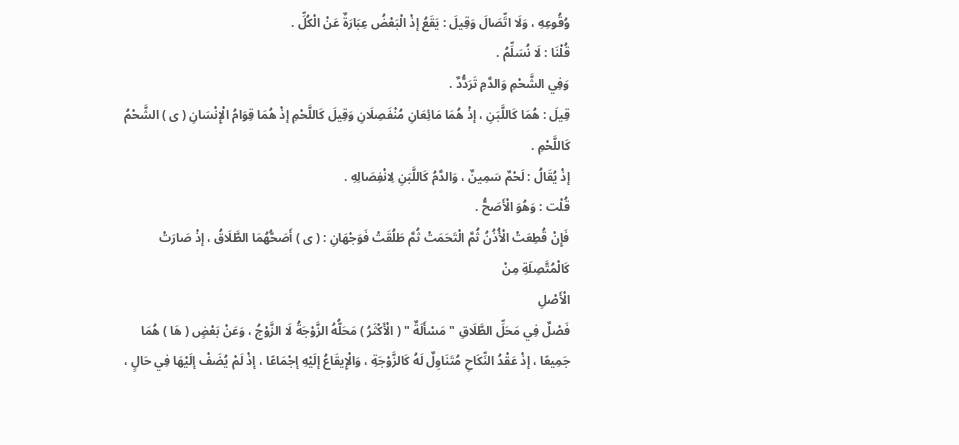وُقُوعِهِ ، وَلَا اتِّصَالَ وَقِيلَ : يَقَعُ إذْ الْبَعْضُ عِبَارَةٌ عَنْ الْكُلِّ .
قُلْنَا : لَا نُسَلِّمُ .
وَفِي الشَّحْمِ وَالدَّمِ تَرَدُّدٌ .
قِيلَ : هُمَا كَاللَّبَنِ ، إذْ هُمَا مَائِعَانِ مُنْفَصِلَانِ وَقِيلَ كَاللَّحْمِ إذْ هُمَا قِوَامُ الْإِنْسَانِ ( ى ) الشَّحْمُ كَاللَّحْمِ .
إذْ يُقَالُ : لَحْمٌ سَمِينٌ ، وَالدَّمُ كَاللَّبَنِ لِانْفِصَالِهِ .
قُلْت : وَهُوَ الْأَصَحُّ .
فَإِنْ قُطِعَتْ الْأُذُنُ ثُمَّ الْتَحَمَتْ ثُمَّ طَلُقَتْ فَوَجْهَانِ : ( ى ) أَصَحُّهُمَا الطَّلَاقُ ، إذْ صَارَتْ كَالْمُتَّصِلَةِ مِنْ
الْأَصْلِ
فَصْلٌ فِي مَحَلِّ الطَّلَاقِ " مَسْأَلَةٌ " ( الْأَكْثَرُ ) مَحَلُّهُ الزَّوْجَةُ لَا الزَّوْجُ ، وَعَنْ بَعْضٍ ( هَا ) هُمَا جَمِيعًا ، إذْ عَقْدُ النِّكَاحِ مُتَنَاوِلٌ لَهُ كَالزَّوْجَةِ ، وَالْإِيقَاعُ إلَيْهِ إجْمَاعًا ، إذْ لَمْ يُضَفْ إلَيْهَا فِي حَالٍ ،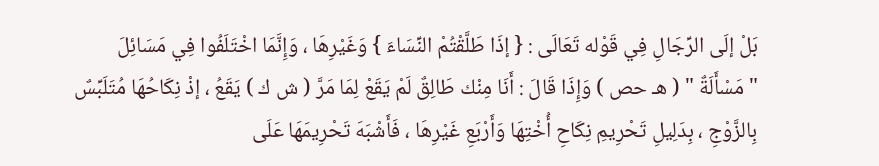بَلْ إلَى الرِّجَالِ فِي قَوْله تَعَالَى : { إذَا طَلَّقْتُمْ النِّسَاءَ } وَغَيْرِهَا ، وَإِنَّمَا اخْتَلَفُوا فِي مَسَائِلَ
" مَسْأَلَةٌ " ( هـ حص ) وَإِذَا قَالَ : أَنَا مِنْك طَالِقٌ لَمْ يَقَعْ لِمَا مَرَّ ( ش ك ) يَقَعُ ، إذْ نِكَاحُهَا مُتَلَبِّسٌ بِالزَّوْجِ ، بِدَلِيلِ تَحْرِيمِ نِكَاحِ أُخْتِهَا وَأَرْبَعِ غَيْرِهَا ، فَأَشْبَهَ تَحْرِيمَهَا عَلَى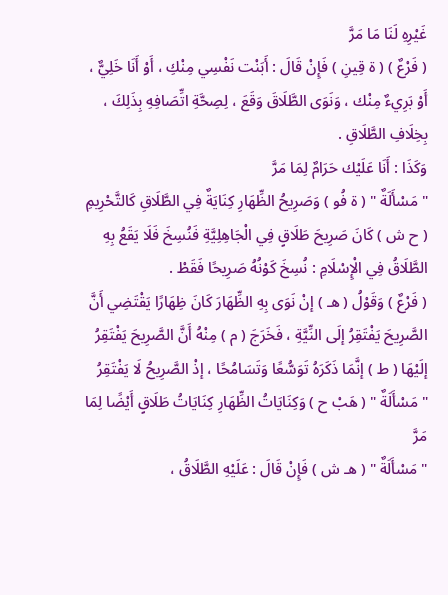غَيْرِهِ لَنَا مَا مَرَّ
( فَرْعٌ ) ( ة قِينِ ) فَإِنْ قَالَ : أَبَنْت نَفْسِي مِنْكِ ، أَوْ أَنَا خَلِيٌّ ، أَوْ بَرِيءٌ مِنْك ، وَنَوَى الطَّلَاقَ وَقَعَ ، لِصِحَّةِ اتِّصَافِهِ بِذَلِكَ ، بِخِلَافِ الطَّلَاقِ .
وَكَذَا : أَنَا عَلَيْك حَرَامٌ لِمَا مَرَّ
" مَسْأَلَةٌ " ( ة فُو ) وَصَرِيحُ الظِّهَارِ كِنَايَةٌ فِي الطَّلَاقِ كَالتَّحْرِيمِ ( ح ش ) كَانَ صَرِيحَ طَلَاقٍ فِي الْجَاهِلِيَّةِ فَنُسِخَ فَلَا يَقَعُ بِهِ الطَّلَاقُ فِي الْإِسْلَامِ : نُسِخَ كَوْنُهُ صَرِيحًا فَقَطْ .
( فَرْعٌ ) وَقَوْلُ ( هـ ) إنْ نَوَى بِهِ الظِّهَارَ كَانَ ظِهَارًا يَقْتَضِي أَنَّ الصَّرِيحَ يَفْتَقِرُ إلَى النِّيَّةِ ، فَخَرَجَ ( م ) مِنْهُ أَنَّ الصَّرِيحَ يَفْتَقِرُ إلَيْهَا ( ط ) إنَّمَا ذَكَرَهُ تَوَسُّعًا وَتَسَامُحًا ، إذْ الصَّرِيحُ لَا يَفْتَقِرُ
" مَسْأَلَةٌ " ( هَبْ ح ) وَكِنَايَاتُ الظِّهَارِ كِنَايَاتُ طَلَاقٍ أَيْضًا لِمَا مَرَّ
" مَسْأَلَةٌ " ( هـ ش ) فَإِنْ قَالَ : عَلَيْهِ الطَّلَاقُ ،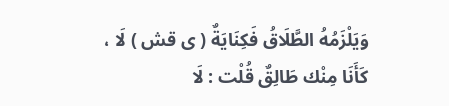وَيَلْزَمُهُ الطَّلَاقُ فَكِنَايَةٌ ( ى قش ) لَا ، كَأَنَا مِنْك طَالِقٌ قُلْت : لَا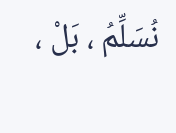نُسَلِّمُ ، بَلْ ،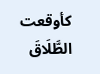كأوقعت الطَّلَاقَ